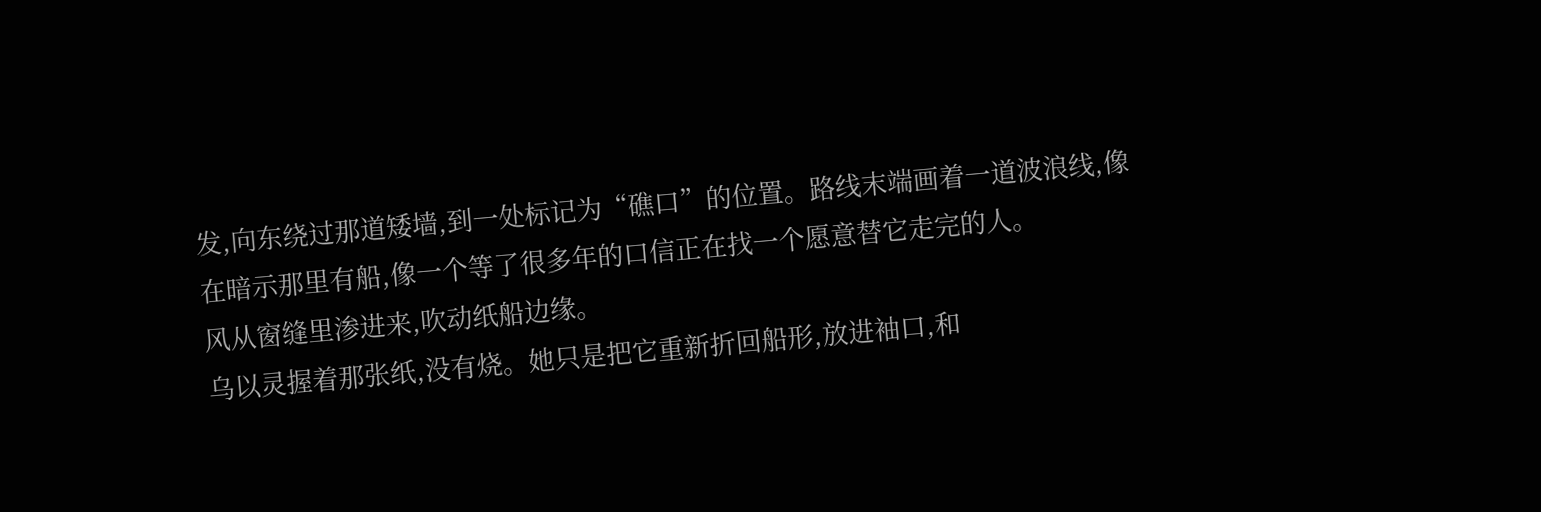发,向东绕过那道矮墙,到一处标记为“礁口”的位置。路线末端画着一道波浪线,像在暗示那里有船,像一个等了很多年的口信正在找一个愿意替它走完的人。
风从窗缝里渗进来,吹动纸船边缘。
乌以灵握着那张纸,没有烧。她只是把它重新折回船形,放进袖口,和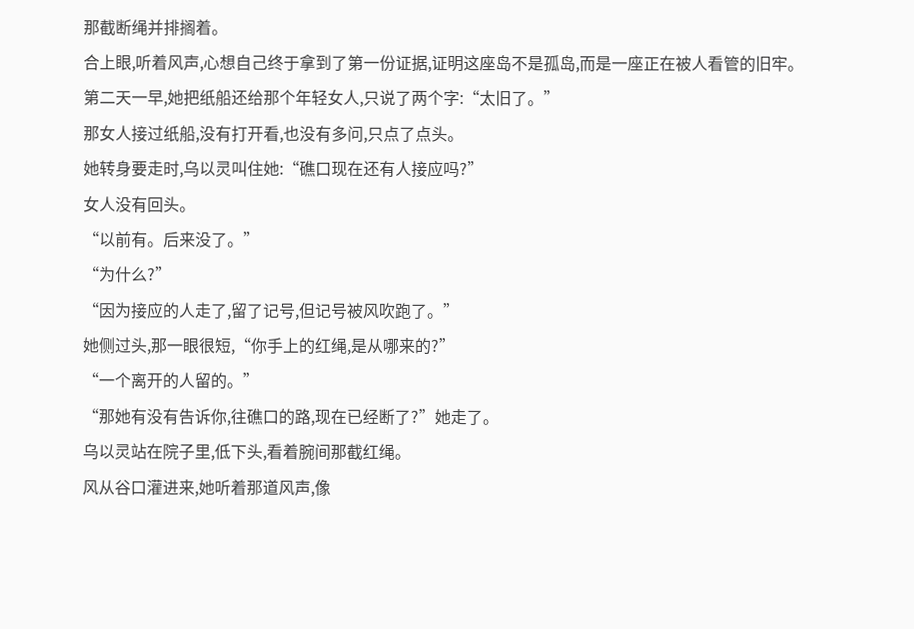那截断绳并排搁着。
合上眼,听着风声,心想自己终于拿到了第一份证据,证明这座岛不是孤岛,而是一座正在被人看管的旧牢。
第二天一早,她把纸船还给那个年轻女人,只说了两个字:“太旧了。”
那女人接过纸船,没有打开看,也没有多问,只点了点头。
她转身要走时,乌以灵叫住她:“礁口现在还有人接应吗?”
女人没有回头。
“以前有。后来没了。”
“为什么?”
“因为接应的人走了,留了记号,但记号被风吹跑了。”
她侧过头,那一眼很短,“你手上的红绳,是从哪来的?”
“一个离开的人留的。”
“那她有没有告诉你,往礁口的路,现在已经断了?”她走了。
乌以灵站在院子里,低下头,看着腕间那截红绳。
风从谷口灌进来,她听着那道风声,像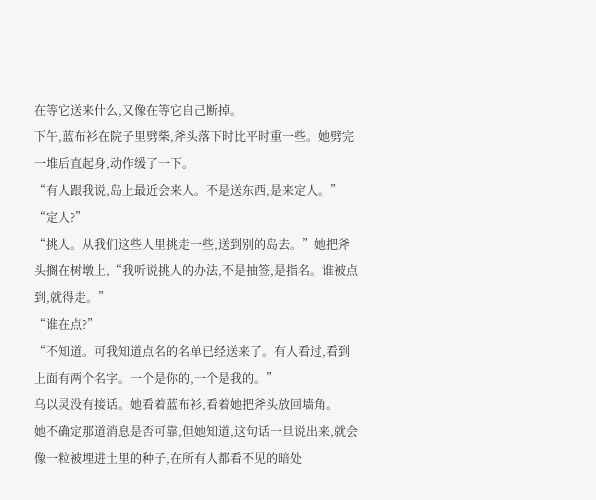在等它送来什么,又像在等它自己断掉。
下午,蓝布衫在院子里劈柴,斧头落下时比平时重一些。她劈完一堆后直起身,动作缓了一下。
“有人跟我说,岛上最近会来人。不是送东西,是来定人。”
“定人?”
“挑人。从我们这些人里挑走一些,送到别的岛去。”她把斧头搁在树墩上,“我听说挑人的办法,不是抽签,是指名。谁被点到,就得走。”
“谁在点?”
“不知道。可我知道点名的名单已经送来了。有人看过,看到上面有两个名字。一个是你的,一个是我的。”
乌以灵没有接话。她看着蓝布衫,看着她把斧头放回墙角。
她不确定那道消息是否可靠,但她知道,这句话一旦说出来,就会像一粒被埋进土里的种子,在所有人都看不见的暗处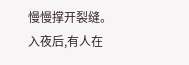慢慢撑开裂缝。
入夜后,有人在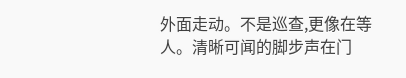外面走动。不是巡查,更像在等人。清晰可闻的脚步声在门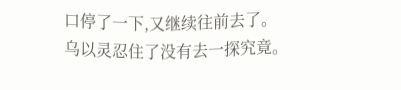口停了一下,又继续往前去了。
乌以灵忍住了没有去一探究竟。